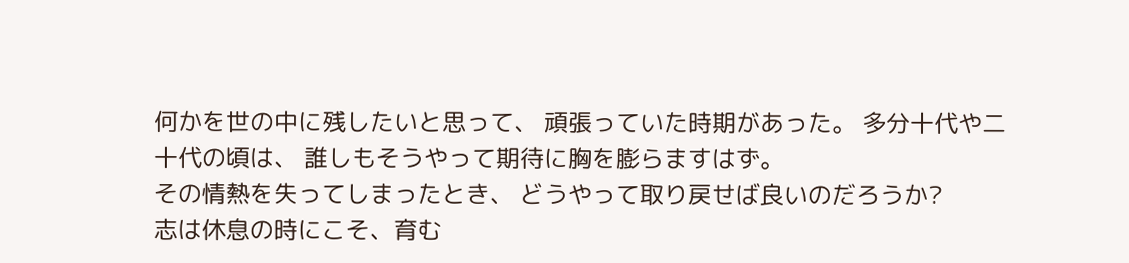何かを世の中に残したいと思って、 頑張っていた時期があった。 多分十代や二十代の頃は、 誰しもそうやって期待に胸を膨らますはず。
その情熱を失ってしまったとき、 どうやって取り戻せば良いのだろうか?
志は休息の時にこそ、育む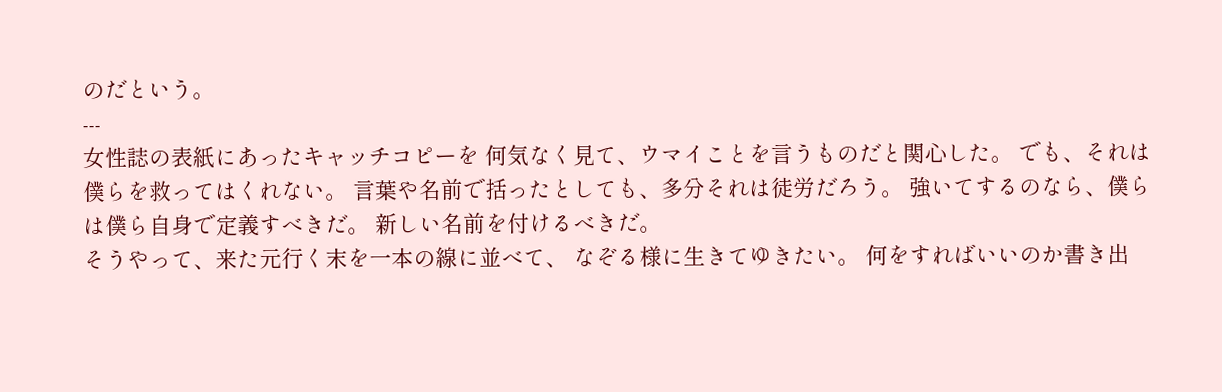のだという。
---
女性誌の表紙にあったキャッチコピーを 何気なく見て、ウマイことを言うものだと関心した。 でも、それは僕らを救ってはくれない。 言葉や名前で括ったとしても、多分それは徒労だろう。 強いてするのなら、僕らは僕ら自身で定義すべきだ。 新しい名前を付けるべきだ。
そうやって、来た元行く末を一本の線に並べて、 なぞる様に生きてゆきたい。 何をすればいいのか書き出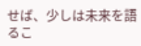せば、少しは未来を語るこ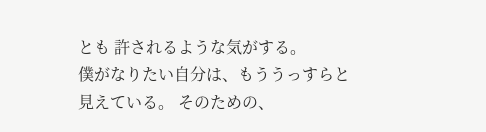とも 許されるような気がする。
僕がなりたい自分は、もううっすらと見えている。 そのための、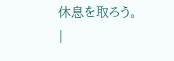休息を取ろう。
|